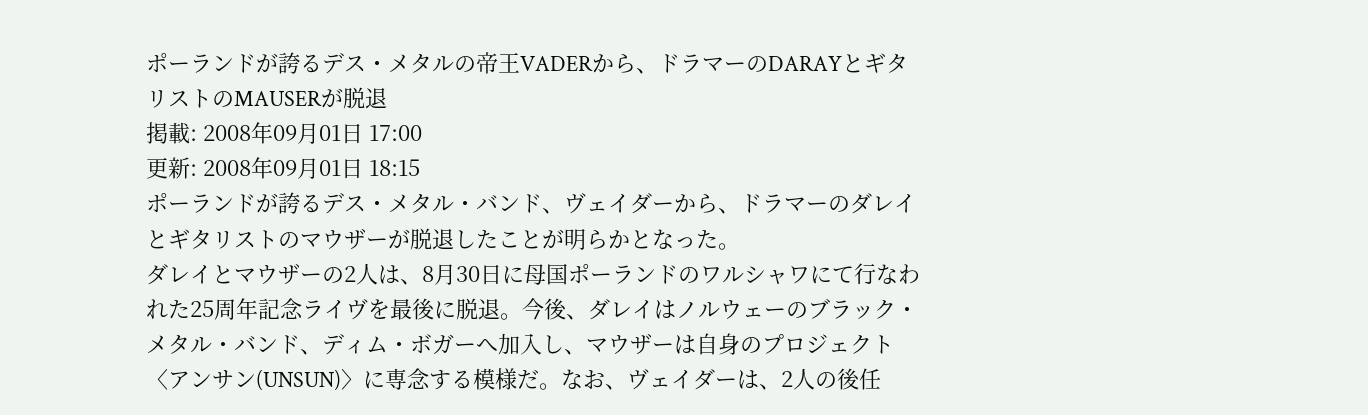ポーランドが誇るデス・メタルの帝王VADERから、ドラマーのDARAYとギタリストのMAUSERが脱退
掲載: 2008年09月01日 17:00
更新: 2008年09月01日 18:15
ポーランドが誇るデス・メタル・バンド、ヴェイダーから、ドラマーのダレイとギタリストのマウザーが脱退したことが明らかとなった。
ダレイとマウザーの2人は、8月30日に母国ポーランドのワルシャワにて行なわれた25周年記念ライヴを最後に脱退。今後、ダレイはノルウェーのブラック・メタル・バンド、ディム・ボガーへ加入し、マウザーは自身のプロジェクト〈アンサン(UNSUN)〉に専念する模様だ。なお、ヴェイダーは、2人の後任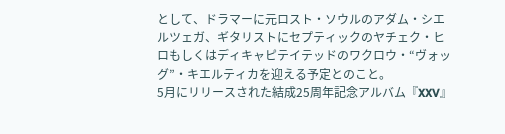として、ドラマーに元ロスト・ソウルのアダム・シエルツェガ、ギタリストにセプティックのヤチェク・ヒロもしくはディキャピテイテッドのワクロウ・“ヴォッグ”・キエルティカを迎える予定とのこと。
5月にリリースされた結成25周年記念アルバム『XXV』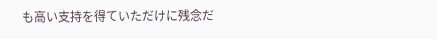も高い支持を得ていただけに残念だ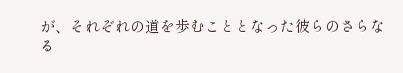が、それぞれの道を歩むこととなった彼らのさらなる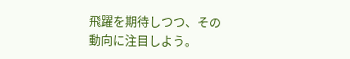飛躍を期待しつつ、その動向に注目しよう。